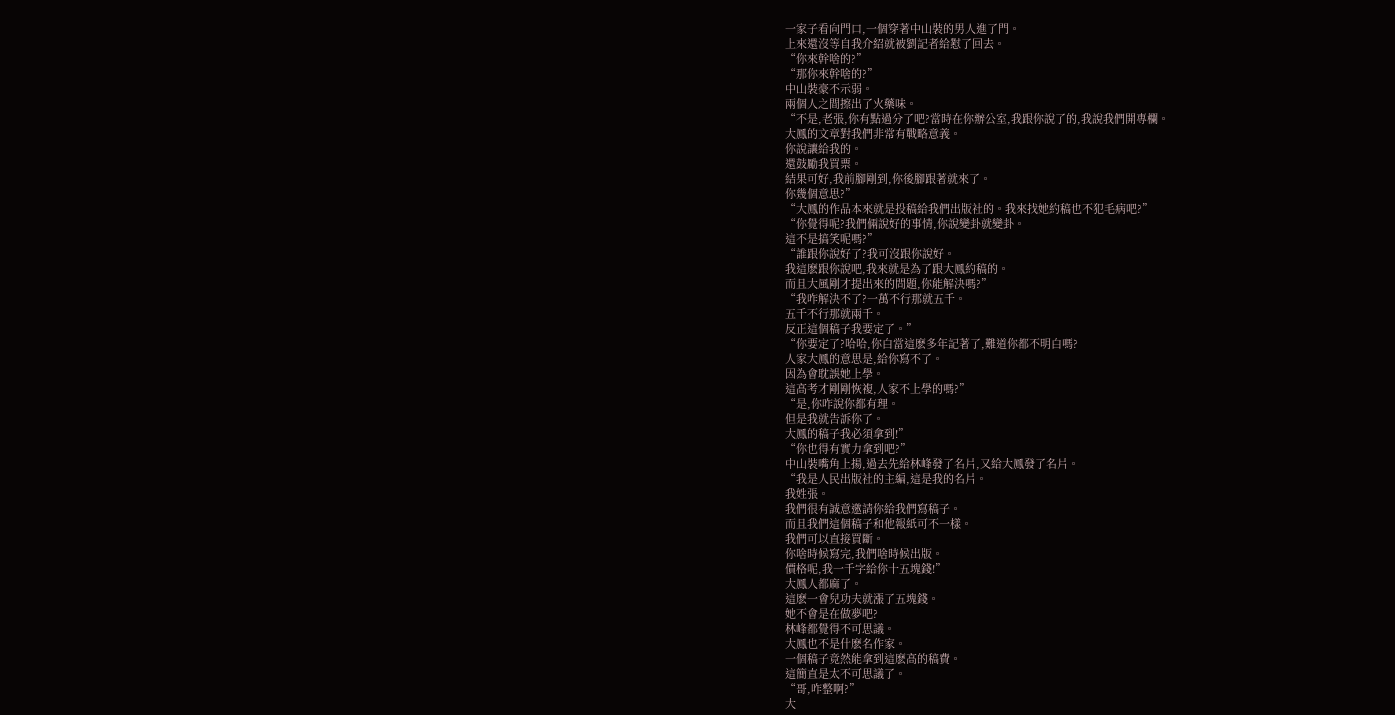一家子看向門口,一個穿著中山裝的男人進了門。
上來還沒等自我介紹就被劉記者給懟了回去。
“你來幹啥的?”
“那你來幹啥的?”
中山裝豪不示弱。
兩個人之間擦出了火藥味。
“不是,老張,你有點過分了吧?當時在你辦公室,我跟你說了的,我說我們開專欄。
大鳳的文章對我們非常有戰略意義。
你說讓給我的。
還鼓勵我買票。
結果可好,我前腳剛到,你後腳跟著就來了。
你幾個意思?”
“大鳳的作品本來就是投稿給我們出版社的。我來找她約稿也不犯毛病吧?”
“你覺得呢?我們倆說好的事情,你說變卦就變卦。
這不是搞笑呢嗎?”
“誰跟你說好了?我可沒跟你說好。
我這麽跟你說吧,我來就是為了跟大鳳約稿的。
而且大風剛才提出來的問題,你能解決嗎?”
“我咋解決不了?一萬不行那就五千。
五千不行那就兩千。
反正這個稿子我要定了。”
“你要定了?哈哈,你白當這麽多年記著了,難道你都不明白嗎?
人家大鳳的意思是,給你寫不了。
因為會耽誤她上學。
這高考才剛剛恢複,人家不上學的嗎?”
“是,你咋說你都有理。
但是我就告訴你了。
大鳳的稿子我必須拿到!”
“你也得有實力拿到吧?”
中山裝嘴角上揚,過去先給林峰發了名片,又給大鳳發了名片。
“我是人民出版社的主編,這是我的名片。
我姓張。
我們很有誠意邀請你給我們寫稿子。
而且我們這個稿子和他報紙可不一樣。
我們可以直接買斷。
你啥時候寫完,我們啥時候出版。
價格呢,我一千字給你十五塊錢!”
大鳳人都麻了。
這麽一會兒功夫就漲了五塊錢。
她不會是在做夢吧?
林峰都覺得不可思議。
大鳳也不是什麽名作家。
一個稿子竟然能拿到這麽高的稿費。
這簡直是太不可思議了。
“哥,咋整啊?”
大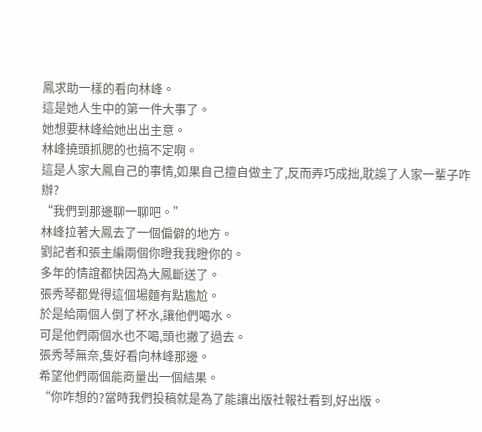鳳求助一樣的看向林峰。
這是她人生中的第一件大事了。
她想要林峰給她出出主意。
林峰撓頭抓腮的也搞不定啊。
這是人家大鳳自己的事情,如果自己擅自做主了,反而弄巧成拙,耽誤了人家一輩子咋辦?
“我們到那邊聊一聊吧。”
林峰拉著大鳳去了一個偏僻的地方。
劉記者和張主編兩個你瞪我我瞪你的。
多年的情誼都快因為大鳳斷送了。
張秀琴都覺得這個場麵有點尷尬。
於是給兩個人倒了杯水,讓他們喝水。
可是他們兩個水也不喝,頭也撇了過去。
張秀琴無奈,隻好看向林峰那邊。
希望他們兩個能商量出一個結果。
“你咋想的?當時我們投稿就是為了能讓出版社報社看到,好出版。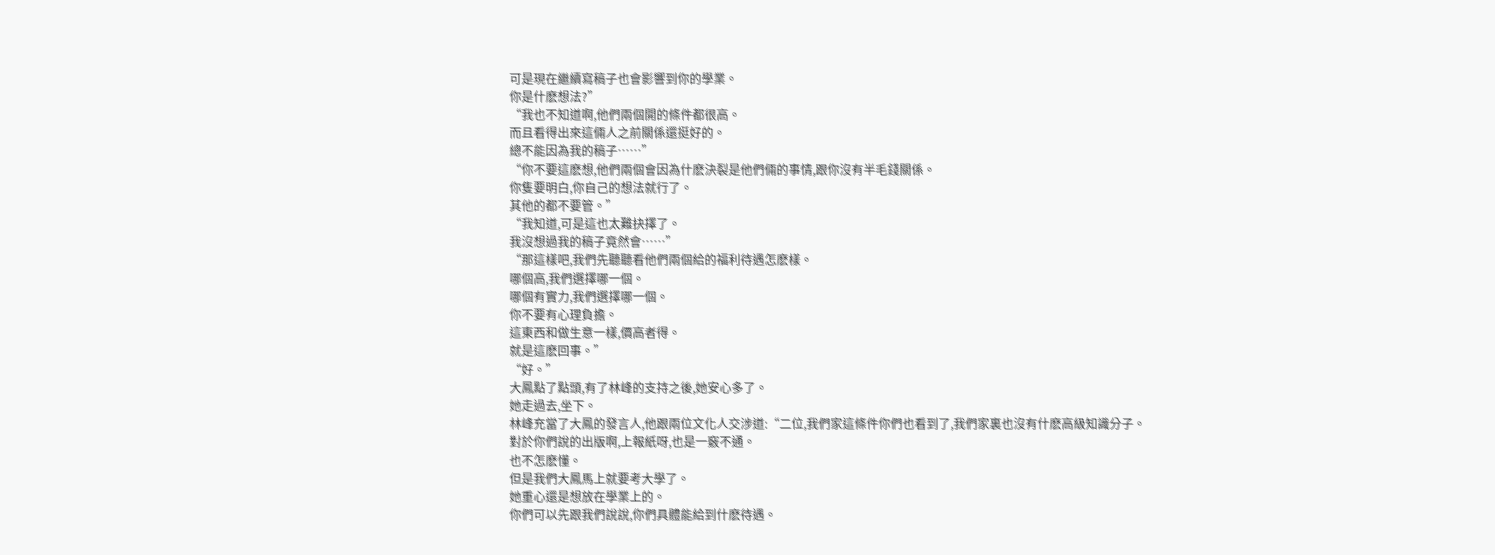可是現在繼續寫稿子也會影響到你的學業。
你是什麽想法?”
“我也不知道啊,他們兩個開的條件都很高。
而且看得出來這倆人之前關係還挺好的。
總不能因為我的稿子……”
“你不要這麽想,他們兩個會因為什麽決裂是他們倆的事情,跟你沒有半毛錢關係。
你隻要明白,你自己的想法就行了。
其他的都不要管。”
“我知道,可是這也太難抉擇了。
我沒想過我的稿子竟然會……”
“那這樣吧,我們先聽聽看他們兩個給的福利待遇怎麽樣。
哪個高,我們選擇哪一個。
哪個有實力,我們選擇哪一個。
你不要有心理負擔。
這東西和做生意一樣,價高者得。
就是這麽回事。”
“好。”
大鳳點了點頭,有了林峰的支持之後,她安心多了。
她走過去,坐下。
林峰充當了大鳳的發言人,他跟兩位文化人交涉道:“二位,我們家這條件你們也看到了,我們家裏也沒有什麽高級知識分子。
對於你們說的出版啊,上報紙呀,也是一竅不通。
也不怎麽懂。
但是我們大鳳馬上就要考大學了。
她重心還是想放在學業上的。
你們可以先跟我們說說,你們具體能給到什麽待遇。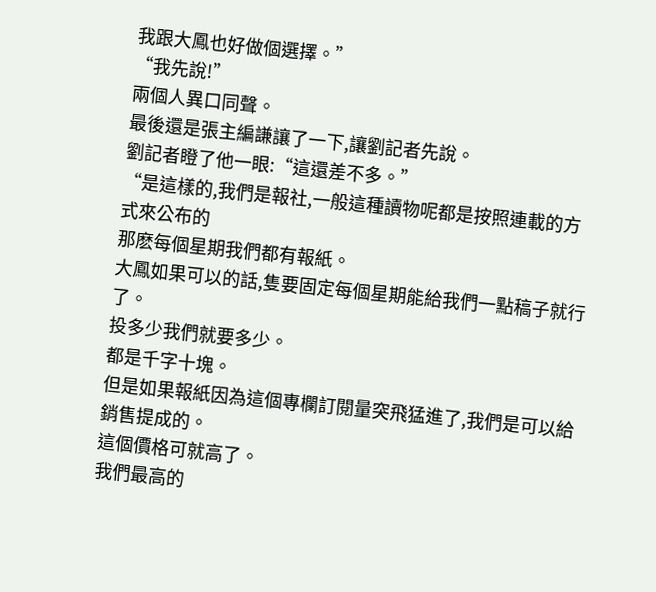我跟大鳳也好做個選擇。”
“我先說!”
兩個人異口同聲。
最後還是張主編謙讓了一下,讓劉記者先說。
劉記者瞪了他一眼:“這還差不多。”
“是這樣的,我們是報社,一般這種讀物呢都是按照連載的方式來公布的
那麽每個星期我們都有報紙。
大鳳如果可以的話,隻要固定每個星期能給我們一點稿子就行了。
投多少我們就要多少。
都是千字十塊。
但是如果報紙因為這個專欄訂閱量突飛猛進了,我們是可以給銷售提成的。
這個價格可就高了。
我們最高的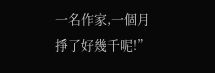一名作家,一個月掙了好幾千呢!”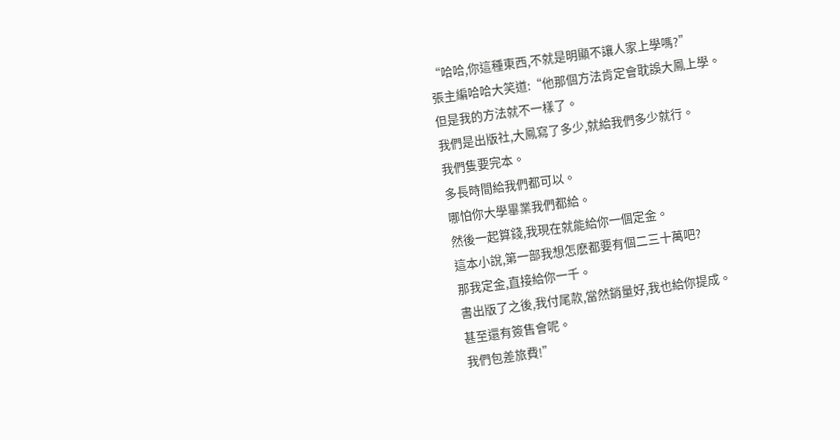“哈哈,你這種東西,不就是明顯不讓人家上學嗎?”
張主編哈哈大笑道:“他那個方法肯定會耽誤大鳳上學。
但是我的方法就不一樣了。
我們是出版社,大鳳寫了多少,就給我們多少就行。
我們隻要完本。
多長時間給我們都可以。
哪怕你大學畢業我們都給。
然後一起算錢,我現在就能給你一個定金。
這本小說,第一部我想怎麽都要有個二三十萬吧?
那我定金,直接給你一千。
書出版了之後,我付尾款,當然銷量好,我也給你提成。
甚至還有簽售會呢。
我們包差旅費!”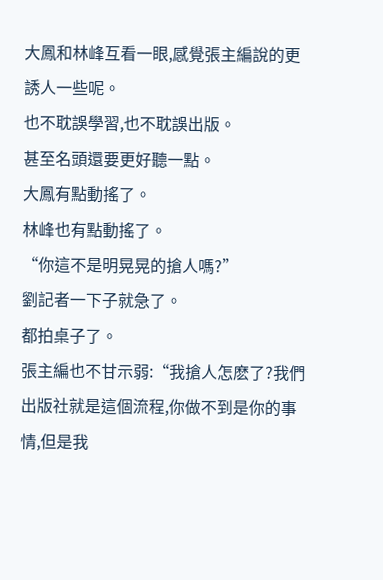大鳳和林峰互看一眼,感覺張主編說的更誘人一些呢。
也不耽誤學習,也不耽誤出版。
甚至名頭還要更好聽一點。
大鳳有點動搖了。
林峰也有點動搖了。
“你這不是明晃晃的搶人嗎?”
劉記者一下子就急了。
都拍桌子了。
張主編也不甘示弱:“我搶人怎麽了?我們出版社就是這個流程,你做不到是你的事情,但是我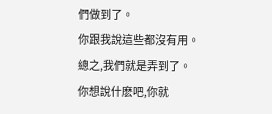們做到了。
你跟我說這些都沒有用。
總之,我們就是弄到了。
你想說什麽吧,你就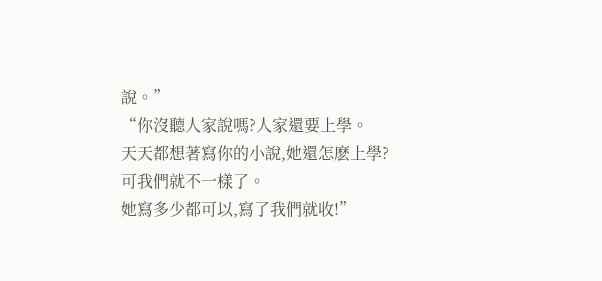說。”
“你沒聽人家說嗎?人家還要上學。
天天都想著寫你的小說,她還怎麽上學?
可我們就不一樣了。
她寫多少都可以,寫了我們就收!”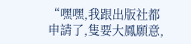“嘿嘿,我跟出版社都申請了,隻要大鳳願意,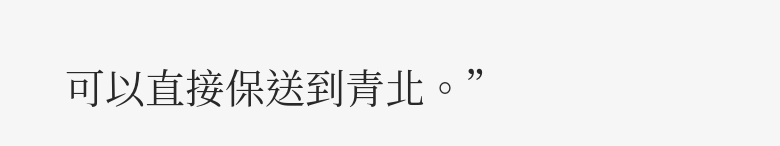可以直接保送到青北。”